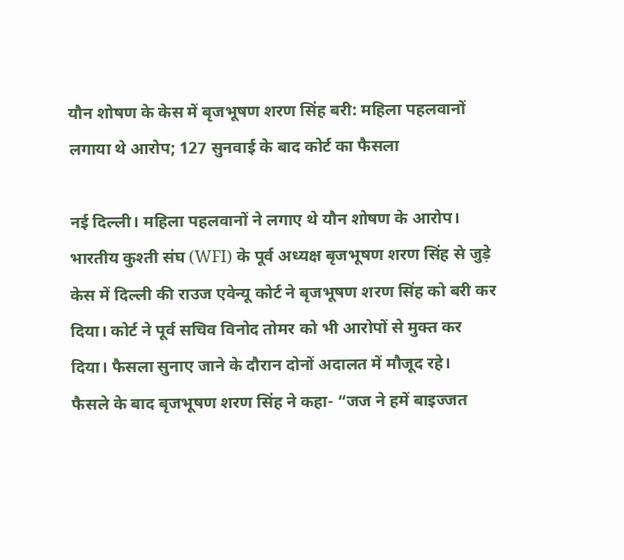यौन शोषण के केस में बृजभूषण शरण सिंह बरी: महिला पहलवानों लगाया थे आरोप; 127 सुनवाई के बाद कोर्ट का फैसला

नई दिल्ली। महिला पहलवानों ने लगाए थे यौन शोषण के आरोप। भारतीय कुश्ती संघ (WFI) के पूर्व अध्यक्ष बृजभूषण शरण सिंह से जुड़े केस में दिल्ली की राउज एवेन्यू कोर्ट ने बृजभूषण शरण सिंह को बरी कर दिया। कोर्ट ने पूर्व सचिव विनोद तोमर को भी आरोपों से मुक्त कर दिया। फैसला सुनाए जाने के दौरान दोनों अदालत में मौजूद रहे।
फैसले के बाद बृजभूषण शरण सिंह ने कहा- “जज ने हमें बाइज्जत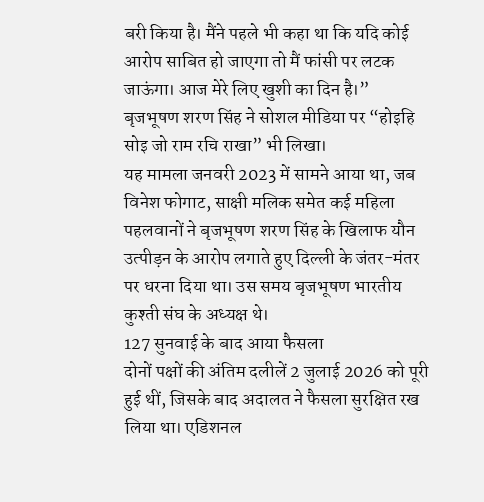बरी किया है। मैंने पहले भी कहा था कि यदि कोई आरोप साबित हो जाएगा तो मैं फांसी पर लटक जाऊंगा। आज मेरे लिए खुशी का दिन है।”
बृजभूषण शरण सिंह ने सोशल मीडिया पर “होइहि सोइ जो राम रचि राखा” भी लिखा।
यह मामला जनवरी 2023 में सामने आया था, जब विनेश फोगाट, साक्षी मलिक समेत कई महिला पहलवानों ने बृजभूषण शरण सिंह के खिलाफ यौन उत्पीड़न के आरोप लगाते हुए दिल्ली के जंतर-मंतर पर धरना दिया था। उस समय बृजभूषण भारतीय कुश्ती संघ के अध्यक्ष थे।
127 सुनवाई के बाद आया फैसला
दोनों पक्षों की अंतिम दलीलें 2 जुलाई 2026 को पूरी हुई थीं, जिसके बाद अदालत ने फैसला सुरक्षित रख लिया था। एडिशनल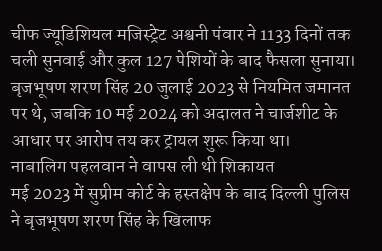चीफ ज्यूडिशियल मजिस्ट्रेट अश्वनी पंवार ने 1133 दिनों तक चली सुनवाई और कुल 127 पेशियों के बाद फैसला सुनाया। बृजभूषण शरण सिंह 20 जुलाई 2023 से नियमित जमानत पर थे, जबकि 10 मई 2024 को अदालत ने चार्जशीट के आधार पर आरोप तय कर ट्रायल शुरू किया था।
नाबालिग पहलवान ने वापस ली थी शिकायत
मई 2023 में सुप्रीम कोर्ट के हस्तक्षेप के बाद दिल्ली पुलिस ने बृजभूषण शरण सिंह के खिलाफ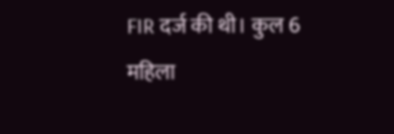FIR दर्ज की थी। कुल 6 महिला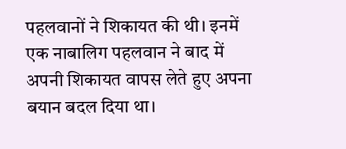पहलवानों ने शिकायत की थी। इनमें एक नाबालिग पहलवान ने बाद में अपनी शिकायत वापस लेते हुए अपना बयान बदल दिया था।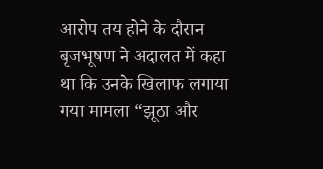आरोप तय होने के दौरान बृजभूषण ने अदालत में कहा था कि उनके खिलाफ लगाया गया मामला “झूठा और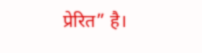प्रेरित” है।